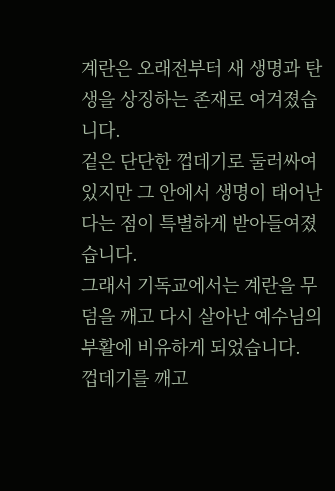계란은 오래전부터 새 생명과 탄생을 상징하는 존재로 여겨졌습니다.
겉은 단단한 껍데기로 둘러싸여 있지만 그 안에서 생명이 태어난다는 점이 특별하게 받아들여졌습니다.
그래서 기독교에서는 계란을 무덤을 깨고 다시 살아난 예수님의 부활에 비유하게 되었습니다.
껍데기를 깨고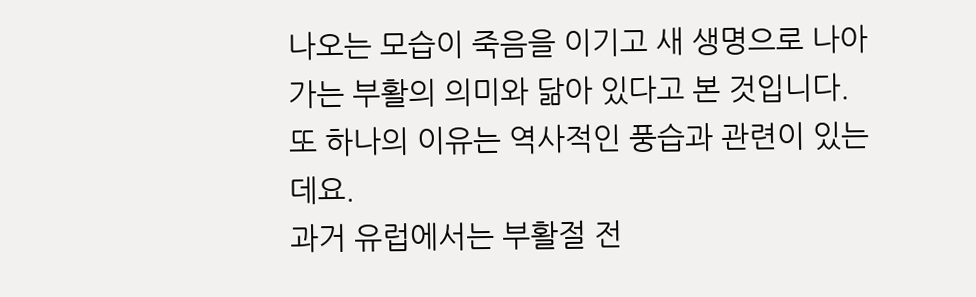나오는 모습이 죽음을 이기고 새 생명으로 나아가는 부활의 의미와 닮아 있다고 본 것입니다.
또 하나의 이유는 역사적인 풍습과 관련이 있는데요.
과거 유럽에서는 부활절 전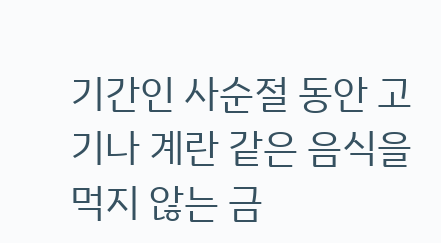기간인 사순절 동안 고기나 계란 같은 음식을 먹지 않는 금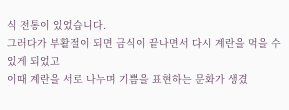식 전통이 있었습니다.
그러다가 부활절이 되면 금식이 끝나면서 다시 계란을 먹을 수 있게 되었고
이때 계란을 서로 나누며 기쁨을 표현하는 문화가 생겼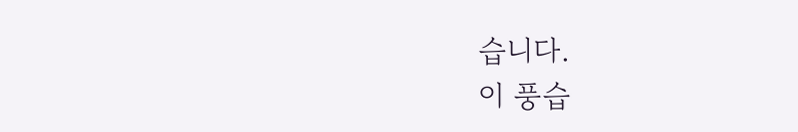습니다.
이 풍습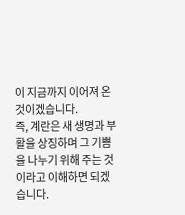이 지금까지 이어져 온 것이겠습니다.
즉, 계란은 새 생명과 부활을 상징하며 그 기쁨을 나누기 위해 주는 것이라고 이해하면 되겠습니다.